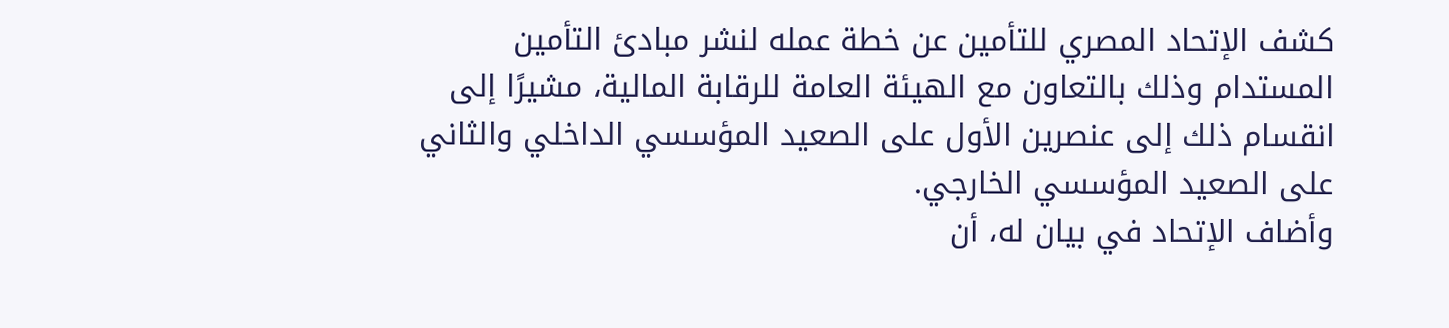كشف الإتحاد المصري للتأمين عن خطة عمله لنشر مبادئ التأمين المستدام وذلك بالتعاون مع الهيئة العامة للرقابة المالية، مشيرًا إلى انقسام ذلك إلى عنصرين الأول على الصعيد المؤسسي الداخلي والثاني على الصعيد المؤسسي الخارجي.
وأضاف الإتحاد في بيان له، أن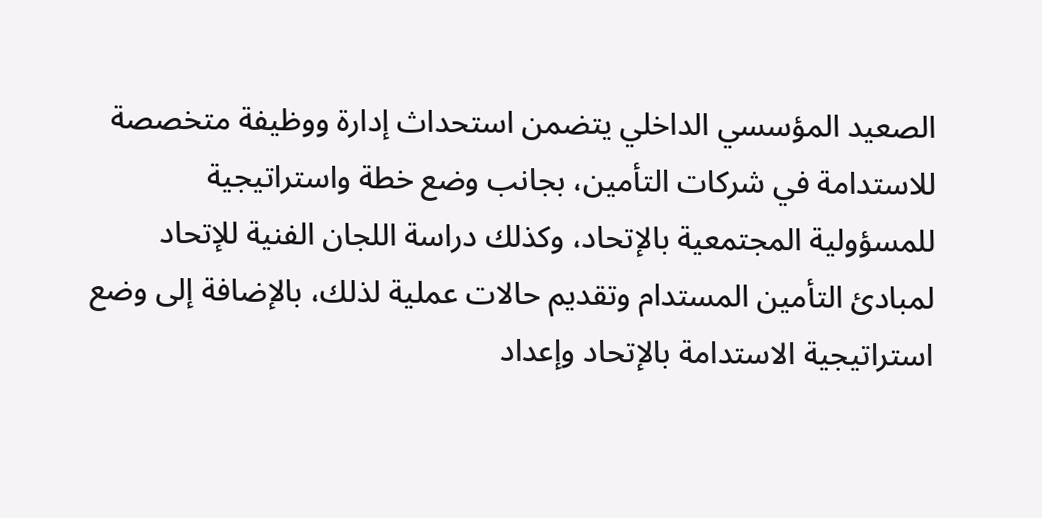الصعيد المؤسسي الداخلي يتضمن استحداث إدارة ووظيفة متخصصة للاستدامة في شركات التأمين، بجانب وضع خطة واستراتيجية للمسؤولية المجتمعية بالإتحاد، وكذلك دراسة اللجان الفنية للإتحاد لمبادئ التأمين المستدام وتقديم حالات عملية لذلك، بالإضافة إلى وضع استراتيجية الاستدامة بالإتحاد وإعداد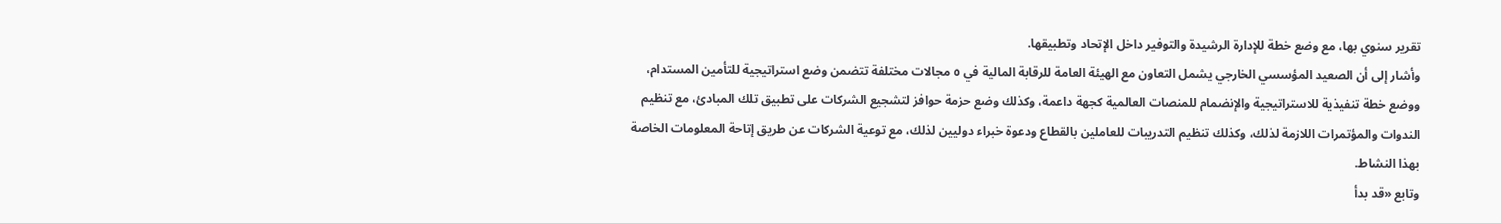تقرير سنوي بها، مع وضع خطة للإدارة الرشيدة والتوفير داخل الإتحاد وتطبيقها.
وأشار إلى أن الصعيد المؤسسي الخارجي يشمل التعاون مع الهيئة العامة للرقابة المالية في ٥ مجالات مختلفة تتضمن وضع استراتيجية للتأمين المستدام، ووضع خطة تنفيذية للاستراتيجية والإنضمام للمنصات العالمية كجهة داعمة، وكذلك وضع حزمة حوافز لتشجيع الشركات على تطبيق تلك المبادئ، مع تنظيم الندوات والمؤتمرات اللازمة لذلك، وكذلك تنظيم التدريبات للعاملين بالقطاع ودعوة خبراء دوليين لذلك، مع توعية الشركات عن طريق إتاحة المعلومات الخاصة بهذا النشاط.
وتابع «قد بدأ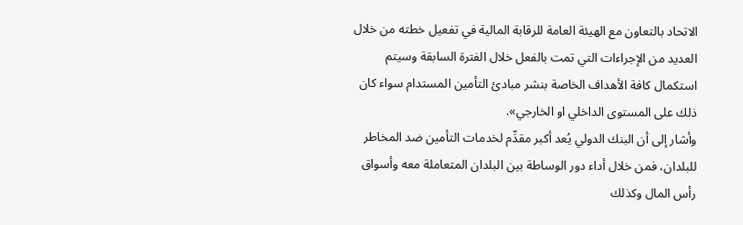الاتحاد بالتعاون مع الهيئة العامة للرقابة المالية في تفعيل خطته من خلال العديد من الإجراءات التي تمت بالفعل خلال الفترة السابقة وسيتم استكمال كافة الأهداف الخاصة بنشر مبادئ التأمين المستدام سواء كان ذلك على المستوى الداخلي او الخارجي».
وأشار إلى أن البنك الدولي يُعد أكبر مقدِّم لخدمات التأمين ضد المخاطر للبلدان، فمن خلال أداء دور الوساطة بين البلدان المتعاملة معه وأسواق رأس المال وكذلك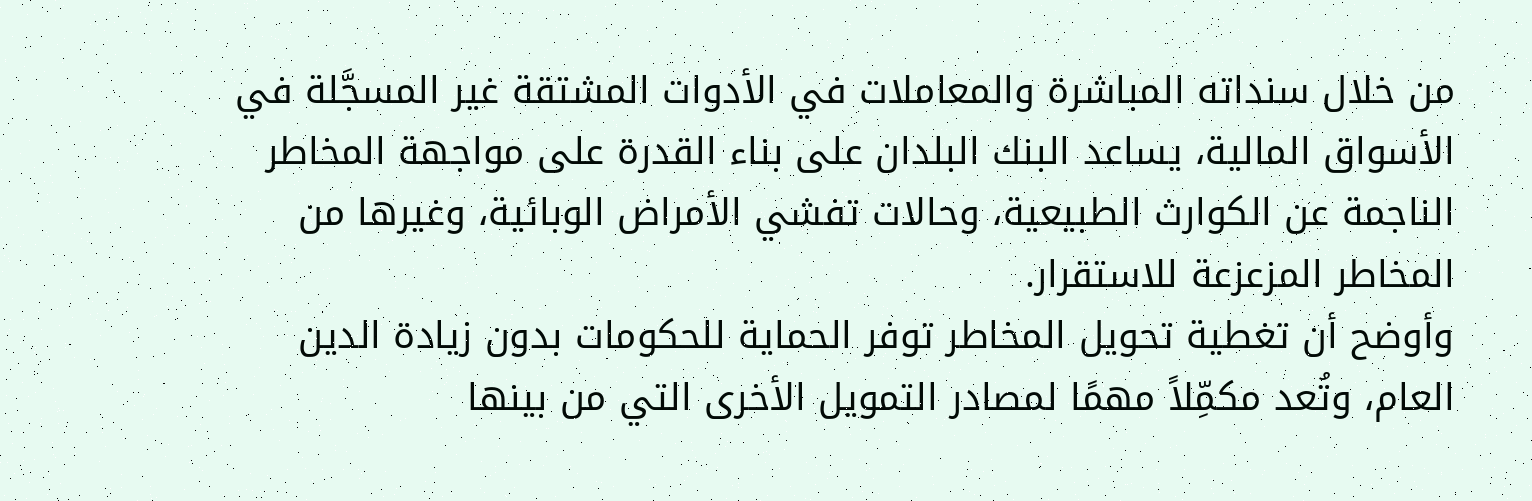من خلال سنداته المباشرة والمعاملات في الأدوات المشتقة غير المسجَّلة في الأسواق المالية، يساعد البنك البلدان على بناء القدرة على مواجهة المخاطر الناجمة عن الكوارث الطبيعية، وحالات تفشي الأمراض الوبائية، وغيرها من المخاطر المزعزعة للاستقرار.
وأوضح أن تغطية تحويل المخاطر توفر الحماية للحكومات بدون زيادة الدين العام، وتُعد مكمِّلاً مهمًا لمصادر التمويل الأخرى التي من بينها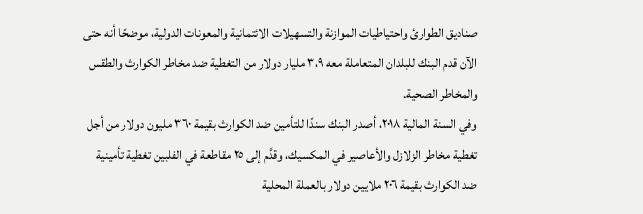صناديق الطوارئ واحتياطيات الموازنة والتسهيلات الائتمانية والمعونات الدولية، موضحًا أنه حتى الآن قدم البنك للبلدان المتعاملة معه ٣،٩ مليار دولار من التغطية ضد مخاطر الكوارث والطقس والمخاطر الصحية.
وفي السنة المالية ٢٠١٨، أصدر البنك سندًا للتأمين ضد الكوارث بقيمة ٣٦٠ مليون دولار من أجل تغطية مخاطر الزلازل والأعاصير في المكسيك، وقدَّم إلى ٢٥ مقاطعة في الفلبين تغطية تأمينية ضد الكوارث بقيمة ٢٠٦ ملايين دولار بالعملة المحلية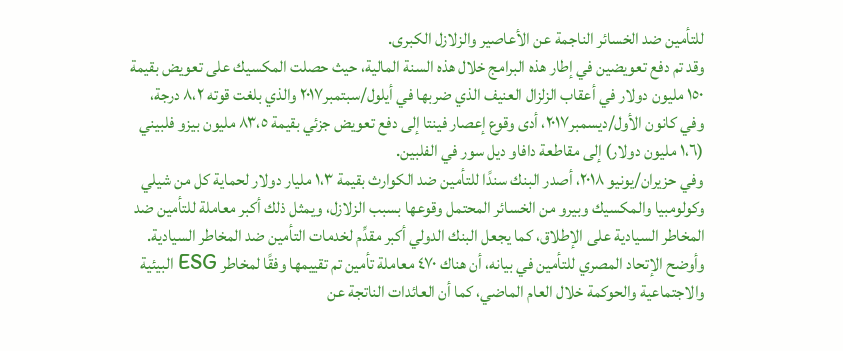للتأمين ضد الخسائر الناجمة عن الأعاصير والزلازل الكبرى.
وقد تم دفع تعويضين في إطار هذه البرامج خلال هذه السنة المالية، حيث حصلت المكسيك على تعويض بقيمة ١٥٠ مليون دولار في أعقاب الزلزال العنيف الذي ضربها في أيلول/سبتمبر٢٠١٧ والذي بلغت قوته ٨،٢ درجة، وفي كانون الأول/ديسمبر٢٠١٧، أدى وقوع إعصار فينتا إلى دفع تعويض جزئي بقيمة ٨٣،٥ مليون بيزو فلبيني (١،٦ مليون دولار) إلى مقاطعة دافاو ديل سور في الفلبين.
وفي حزيران/يونيو ٢٠١٨، أصدر البنك سندًا للتأمين ضد الكوارث بقيمة ١،٣ مليار دولار لحماية كل من شيلي وكولومبيا والمكسيك وبيرو من الخسائر المحتمل وقوعها بسبب الزلازل، ويمثل ذلك أكبر معاملة للتأمين ضد المخاطر السيادية على الإطلاق، كما يجعل البنك الدولي أكبر مقدِّم لخدمات التأمين ضد المخاطر السيادية.
وأوضح الإتحاد المصري للتأمين في بيانه، أن هناك ٤٧٠ معاملة تأمين تم تقييمها وفقًا لمخاطر ESG البيئية والاجتماعية والحوكمة خلال العام الماضي، كما أن العائدات الناتجة عن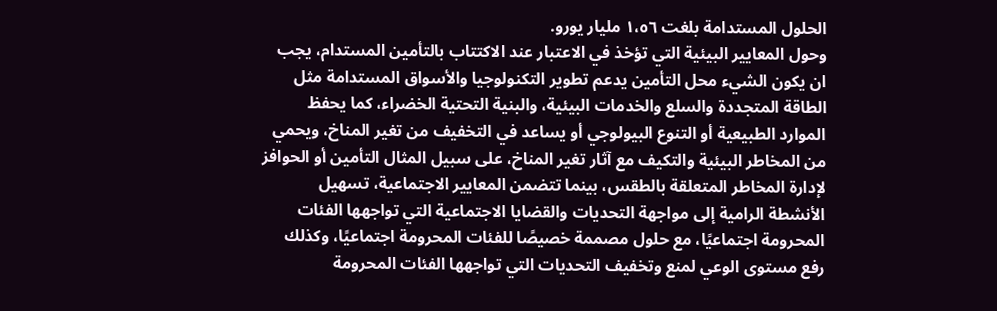الحلول المستدامة بلغت ١،٥٦ مليار يورو.
وحول المعايير البيئية التي تؤخذ في الاعتبار عند الاكتتاب بالتأمين المستدام، يجب ان يكون الشيء محل التأمين يدعم تطوير التكنولوجيا والأسواق المستدامة مثل الطاقة المتجددة والسلع والخدمات البيئية، والبنية التحتية الخضراء، كما يحفظ الموارد الطبيعية أو التنوع البيولوجي أو يساعد في التخفيف من تغير المناخ، ويحمي من المخاطر البيئية والتكيف مع آثار تغير المناخ، على سبيل المثال التأمين أو الحوافز لإدارة المخاطر المتعلقة بالطقس، بينما تتضمن المعايير الاجتماعية، تسهيل الأنشطة الرامية إلى مواجهة التحديات والقضايا الاجتماعية التي تواجهها الفئات المحرومة اجتماعيًا، مع حلول مصممة خصيصًا للفئات المحرومة اجتماعيًا، وكذلك رفع مستوى الوعي لمنع وتخفيف التحديات التي تواجهها الفئات المحرومة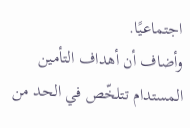اجتماعيًا.
وأضاف أن أهداف التأمين المستدام تتلخّص في الحد من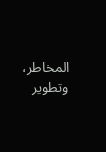المخاطر، وتطوير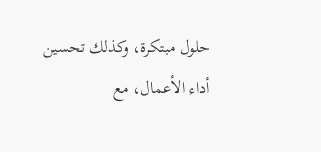حلول مبتكرة، وكذلك تحسين أداء الأعمال، مع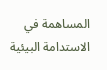المساهمة في الاستدامة البيئية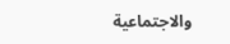والاجتماعية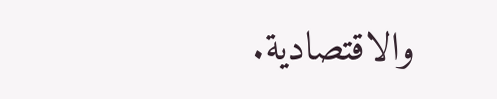والاقتصادية.